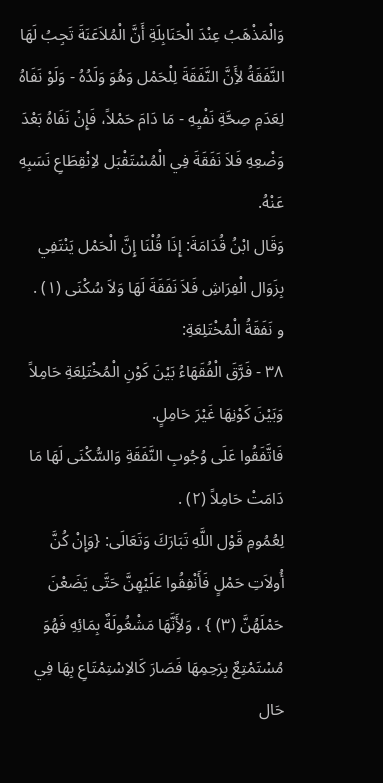وَالْمَذْهَبُ عِنْدَ الْحَنَابِلَةِ أَنَّ الْمُلاَعَنَةَ تَجِبُ لَهَا النَّفَقَةُ لأَِنَّ النَّفَقَةَ لِلْحَمْل وَهُوَ وَلَدُهُ - وَلَوْ نَفَاهُ لِعَدَمِ صِحَّةِ نَفْيِهِ - مَا دَامَ حَمْلاً، فَإِنْ نَفَاهُ بَعْدَ وَضْعِهِ فَلاَ نَفَقَةَ فِي الْمُسْتَقْبَل لاِنْقِطَاعِ نَسَبِهِ عَنْهُ.
وَقَال ابْنُ قُدَامَةَ: إِذَا قُلْنَا إِنَّ الْحَمْل يَنْتَفِي بِزَوَال الْفِرَاشِ فَلاَ نَفَقَةَ لَهَا وَلاَ سُكْنَى (١) .
و نَفَقَةُ الْمُخْتَلِعَةِ:
٣٨ - فَرَّقَ الْفُقَهَاءُ بَيْنَ كَوْنِ الْمُخْتَلِعَةِ حَامِلاً وَبَيْنَ كَوْنِهَا غَيْرَ حَامِلٍ.
فَاتَّفَقُوا عَلَى وُجُوبِ النَّفَقَةِ وَالسُّكْنَى لَهَا مَا دَامَتْ حَامِلاً (٢) .
لِعُمُومِ قَوْل اللَّهِ تَبَارَكَ وَتَعَالَى: {وَإِنْ كُنَّ أُولاَتِ حَمْلٍ فَأَنْفِقُوا عَلَيْهِنَّ حَتَّى يَضَعْنَ حَمْلَهُنَّ (٣) } ، وَلأَِنَّهَا مَشْغُولَةٌ بِمَائِهِ فَهُوَ مُسْتَمْتِعٌ بِرَحِمِهَا فَصَارَ كَالاِسْتِمْتَاعِ بِهَا فِي حَال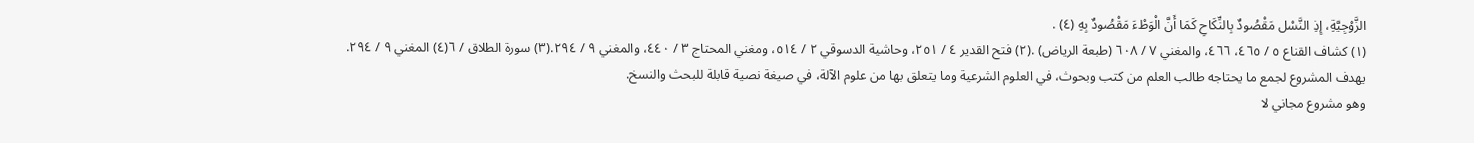الزَّوْجِيَّةِ، إِذِ النَّسْل مَقْصُودٌ بِالنِّكَاحِ كَمَا أَنَّ الْوَطْءَ مَقْصُودٌ بِهِ (٤) .
(١) كشاف القناع ٥ / ٤٦٥، ٤٦٦، والمغني ٧ / ٦٠٨ (طبعة الرياض) .(٢) فتح القدير ٤ / ٢٥١، وحاشية الدسوقي ٢ / ٥١٤، ومغني المحتاج ٣ / ٤٤٠، والمغني ٩ / ٢٩٤.(٣) سورة الطلاق / ٦(٤) المغني ٩ / ٢٩٤.
يهدف المشروع لجمع ما يحتاجه طالب العلم من كتب وبحوث، في العلوم الشرعية وما يتعلق بها من علوم الآلة، في صيغة نصية قابلة للبحث والنسخ.
وهو مشروع مجاني لا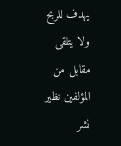يهدف للربح ولا يتلقى مقابل من المؤلفين نظير نشر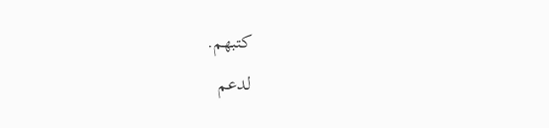كتبهم.
لدعم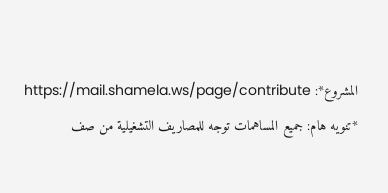المشروع*: https://mail.shamela.ws/page/contribute
*تنويه هام: جميع المساهمات توجه للمصاريف التشغيلية من صف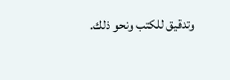وتدقيق للكتب ونحو ذلك.